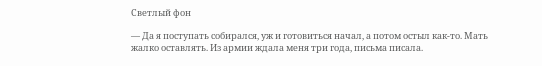Светлый фон

— Да я поступать собирался, уж и готовиться начал, а потом остыл как-то. Мать жалко оставлять. Из армии ждала меня три года, письма писала.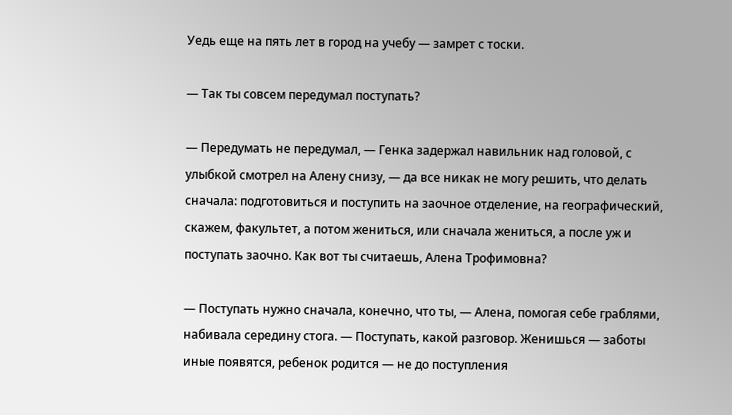Уедь еще на пять лет в город на учебу — замрет с тоски.

— Так ты совсем передумал поступать?

— Передумать не передумал, — Генка задержал навильник над головой, с улыбкой смотрел на Алену снизу, — да все никак не могу решить, что делать сначала: подготовиться и поступить на заочное отделение, на географический, скажем, факультет, а потом жениться, или сначала жениться, а после уж и поступать заочно. Как вот ты считаешь, Алена Трофимовна?

— Поступать нужно сначала, конечно, что ты, — Алена, помогая себе граблями, набивала середину стога. — Поступать, какой разговор. Женишься — заботы иные появятся, ребенок родится — не до поступления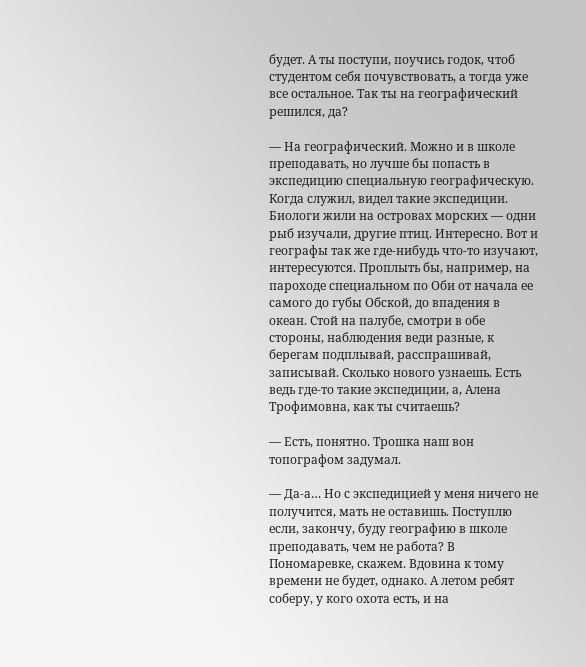будет. А ты поступи, поучись годок, чтоб студентом себя почувствовать, а тогда уже все остальное. Так ты на географический решился, да?

— На географический. Можно и в школе преподавать, но лучше бы попасть в экспедицию специальную географическую. Когда служил, видел такие экспедиции. Биологи жили на островах морских — одни рыб изучали, другие птиц. Интересно. Вот и географы так же где-нибудь что-то изучают, интересуются. Проплыть бы, например, на пароходе специальном по Оби от начала ее самого до губы Обской, до впадения в океан. Стой на палубе, смотри в обе стороны, наблюдения веди разные, к берегам подплывай, расспрашивай, записывай. Сколько нового узнаешь. Есть ведь где-то такие экспедиции, а, Алена Трофимовна, как ты считаешь?

— Есть, понятно. Трошка наш вон топографом задумал.

— Да-а… Но с экспедицией у меня ничего не получится, мать не оставишь. Поступлю если, закончу, буду географию в школе преподавать, чем не работа? В Пономаревке, скажем. Вдовина к тому времени не будет, однако. А летом ребят соберу, у кого охота есть, и на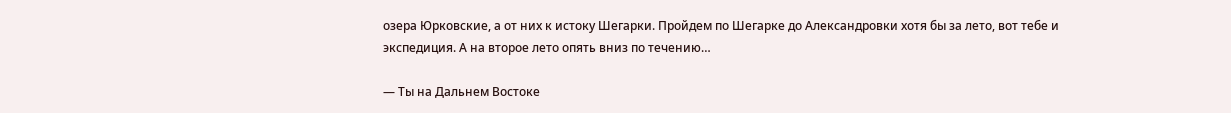озера Юрковские, а от них к истоку Шегарки. Пройдем по Шегарке до Александровки хотя бы за лето, вот тебе и экспедиция. А на второе лето опять вниз по течению…

— Ты на Дальнем Востоке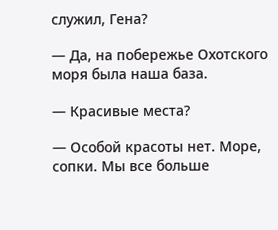служил, Гена?

— Да, на побережье Охотского моря была наша база.

— Красивые места?

— Особой красоты нет. Море, сопки. Мы все больше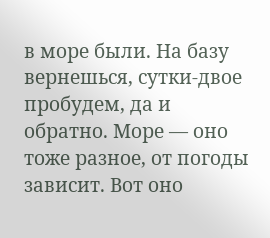в море были. На базу вернешься, сутки-двое пробудем, да и обратно. Море — оно тоже разное, от погоды зависит. Вот оно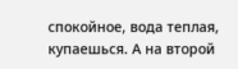спокойное, вода теплая, купаешься. А на второй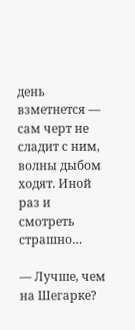день взметнется — сам черт не сладит с ним, волны дыбом ходят. Иной раз и смотреть страшно…

— Лучше, чем на Шегарке?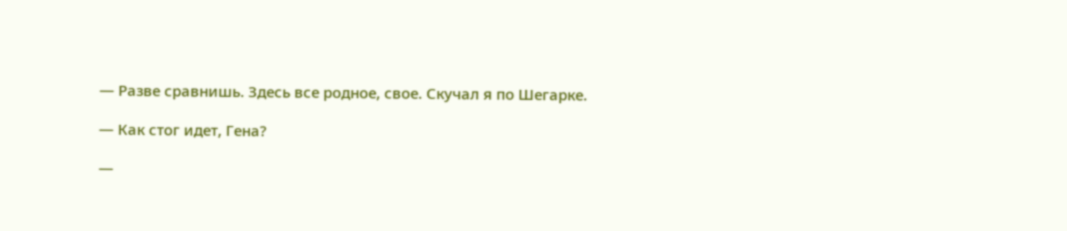— Разве сравнишь. Здесь все родное, свое. Скучал я по Шегарке.

— Как стог идет, Гена?

—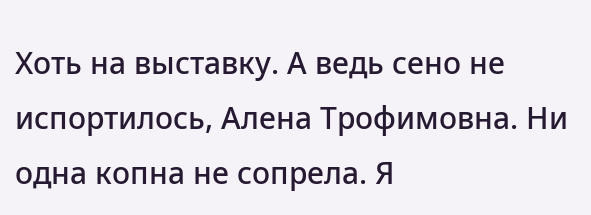Хоть на выставку. А ведь сено не испортилось, Алена Трофимовна. Ни одна копна не сопрела. Я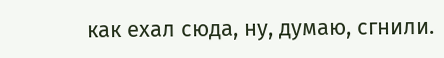как ехал сюда, ну, думаю, сгнили.